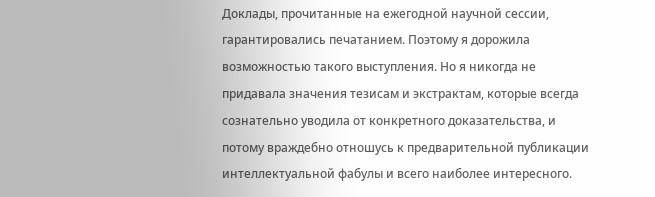Доклады, прочитанные на ежегодной научной сессии, гарантировались печатанием. Поэтому я дорожила возможностью такого выступления. Но я никогда не придавала значения тезисам и экстрактам, которые всегда сознательно уводила от конкретного доказательства, и потому враждебно отношусь к предварительной публикации интеллектуальной фабулы и всего наиболее интересного.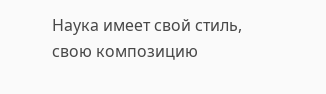Наука имеет свой стиль, свою композицию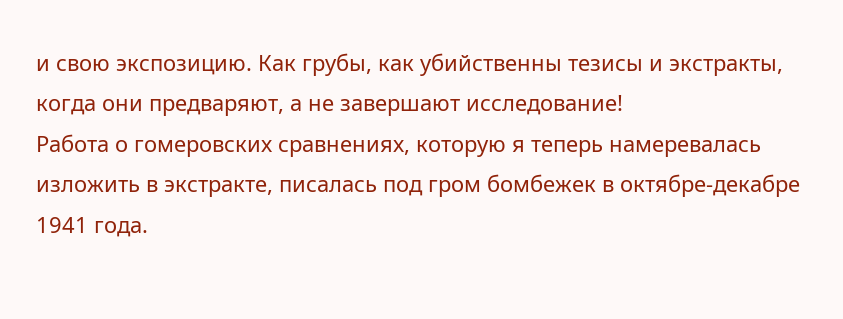и свою экспозицию. Как грубы, как убийственны тезисы и экстракты, когда они предваряют, а не завершают исследование!
Работа о гомеровских сравнениях, которую я теперь намеревалась изложить в экстракте, писалась под гром бомбежек в октябре-декабре 1941 года.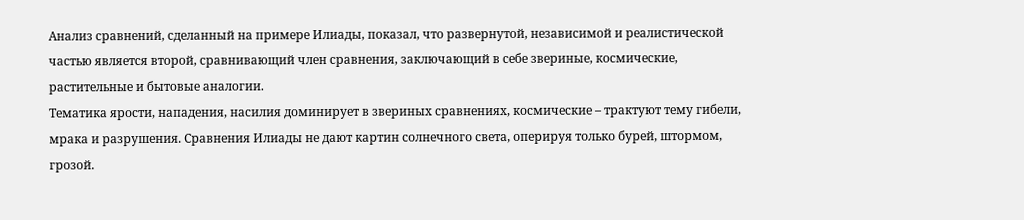Анализ сравнений, сделанный на примере Илиады, показал, что развернутой, независимой и реалистической частью является второй, сравнивающий член сравнения, заключающий в себе звериные, космические, растительные и бытовые аналогии.
Тематика ярости, нападения, насилия доминирует в звериных сравнениях, космические – трактуют тему гибели, мрака и разрушения. Сравнения Илиады не дают картин солнечного света, оперируя только бурей, штормом, грозой.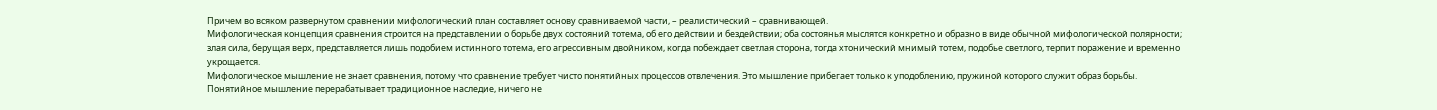Причем во всяком развернутом сравнении мифологический план составляет основу сравниваемой части, – реалистический – сравнивающей.
Мифологическая концепция сравнения строится на представлении о борьбе двух состояний тотема, об его действии и бездействии; оба состоянья мыслятся конкретно и образно в виде обычной мифологической полярности; злая сила, берущая верх, представляется лишь подобием истинного тотема, его агрессивным двойником, когда побеждает светлая сторона, тогда хтонический мнимый тотем, подобье светлого, терпит поражение и временно укрощается.
Мифологическое мышление не знает сравнения, потому что сравнение требует чисто понятийных процессов отвлечения. Это мышление прибегает только к уподоблению, пружиной которого служит образ борьбы.
Понятийное мышление перерабатывает традиционное наследие, ничего не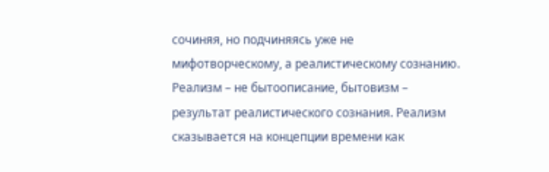сочиняя, но подчиняясь уже не мифотворческому, а реалистическому сознанию. Реализм – не бытоописание, бытовизм – результат реалистического сознания. Реализм сказывается на концепции времени как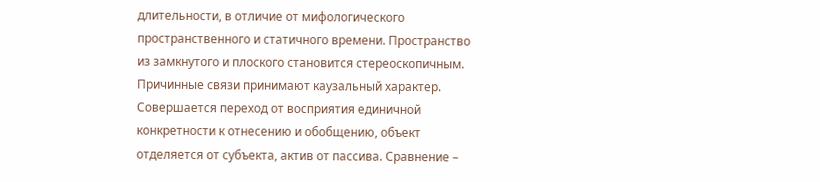длительности, в отличие от мифологического пространственного и статичного времени. Пространство из замкнутого и плоского становится стереоскопичным. Причинные связи принимают каузальный характер. Совершается переход от восприятия единичной конкретности к отнесению и обобщению, объект отделяется от субъекта, актив от пассива. Сравнение –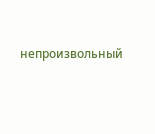непроизвольный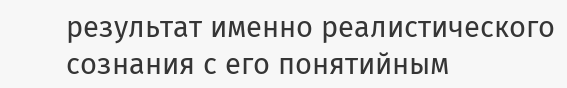результат именно реалистического сознания с его понятийным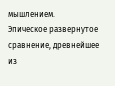мышлением.
Эпическое развернутое сравнение, древнейшее из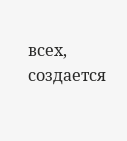всех, создается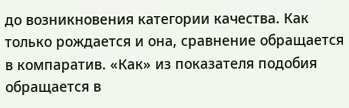до возникновения категории качества. Как только рождается и она, сравнение обращается в компаратив. «Как» из показателя подобия обращается в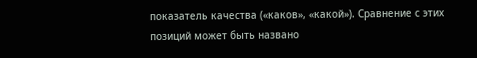показатель качества («каков», «какой»). Сравнение с этих позиций может быть названо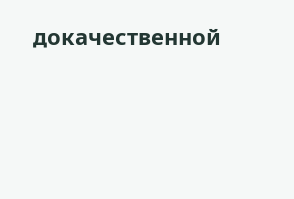докачественной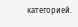категорией.